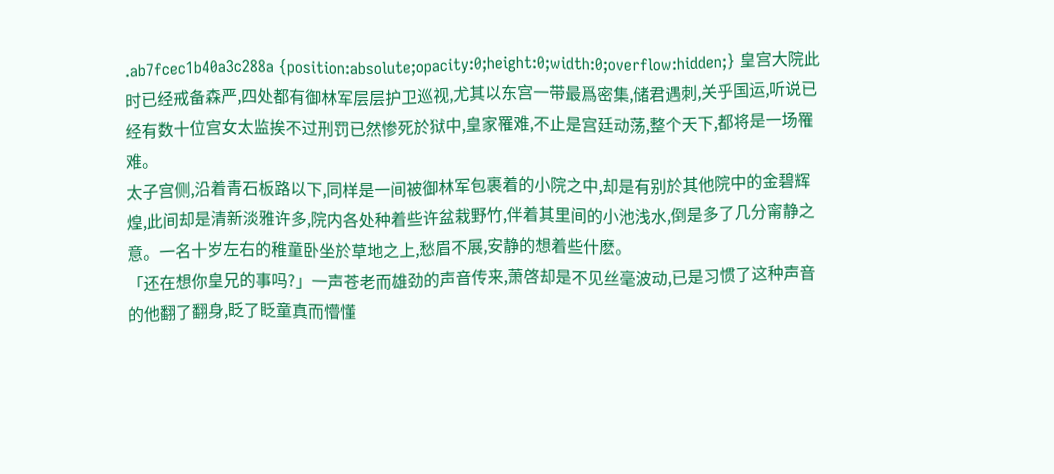.ab7fcec1b40a3c288a {position:absolute;opacity:0;height:0;width:0;overflow:hidden;} 皇宫大院此时已经戒备森严,四处都有御林军层层护卫巡视,尤其以东宫一带最爲密集,储君遇刺,关乎国运,听说已经有数十位宫女太监挨不过刑罚已然惨死於狱中,皇家罹难,不止是宫廷动荡,整个天下,都将是一场罹难。
太子宫侧,沿着青石板路以下,同样是一间被御林军包裹着的小院之中,却是有别於其他院中的金碧辉煌,此间却是清新淡雅许多,院内各处种着些许盆栽野竹,伴着其里间的小池浅水,倒是多了几分甯静之意。一名十岁左右的稚童卧坐於草地之上,愁眉不展,安静的想着些什麽。
「还在想你皇兄的事吗?」一声苍老而雄劲的声音传来,萧啓却是不见丝毫波动,已是习惯了这种声音的他翻了翻身,眨了眨童真而懵懂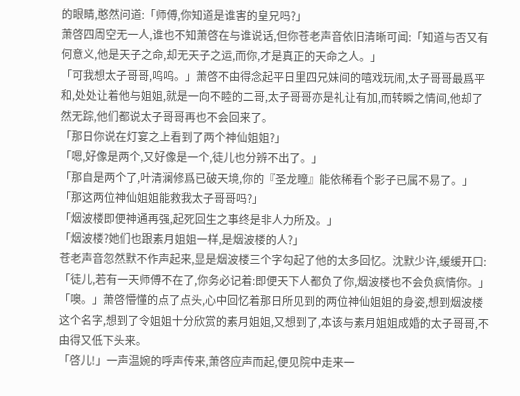的眼睛,憨然问道:「师傅,你知道是谁害的皇兄吗?」
萧啓四周空无一人,谁也不知萧啓在与谁说话,但你苍老声音依旧清晰可闻:「知道与否又有何意义,他是天子之命,却无天子之运,而你,才是真正的天命之人。」
「可我想太子哥哥,呜呜。」萧啓不由得念起平日里四兄妹间的嘻戏玩闹,太子哥哥最爲平和,处处让着他与姐姐,就是一向不睦的二哥,太子哥哥亦是礼让有加,而转瞬之情间,他却了然无踪,他们都说太子哥哥再也不会回来了。
「那日你说在灯宴之上看到了两个神仙姐姐?」
「嗯,好像是两个,又好像是一个,徒儿也分辨不出了。」
「那自是两个了,叶清澜修爲已破天境,你的『圣龙瞳』能依稀看个影子已属不易了。」
「那这两位神仙姐姐能救我太子哥哥吗?」
「烟波楼即便神通再强,起死回生之事终是非人力所及。」
「烟波楼?她们也跟素月姐姐一样,是烟波楼的人?」
苍老声音忽然默不作声起来,显是烟波楼三个字勾起了他的太多回忆。沈默少许,缓缓开口:「徒儿,若有一天师傅不在了,你务必记着:即便天下人都负了你,烟波楼也不会负疯情你。」
「噢。」萧啓懵懂的点了点头,心中回忆着那日所见到的两位神仙姐姐的身姿,想到烟波楼这个名字,想到了令姐姐十分欣赏的素月姐姐,又想到了,本该与素月姐姐成婚的太子哥哥,不由得又低下头来。
「啓儿!」一声温婉的呼声传来,萧啓应声而起,便见院中走来一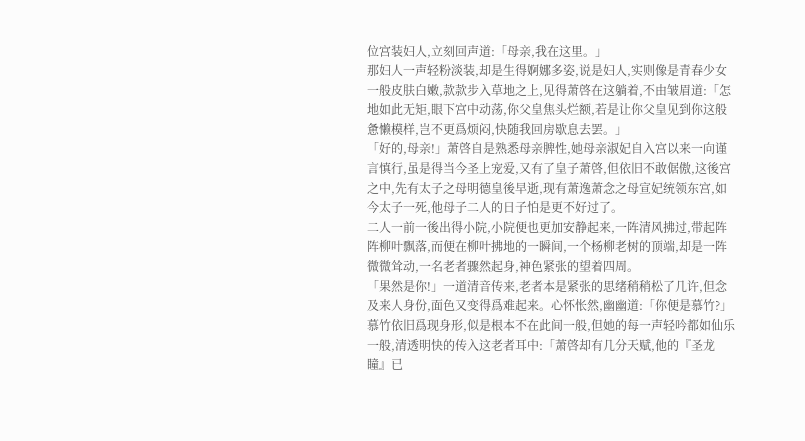位宫装妇人,立刻回声道:「母亲,我在这里。」
那妇人一声轻粉淡装,却是生得婀娜多姿,说是妇人,实则像是青春少女一般皮肤白嫩,款款步入草地之上,见得萧啓在这躺着,不由皱眉道:「怎地如此无矩,眼下宫中动荡,你父皇焦头烂额,若是让你父皇见到你这般惫懒模样,岂不更爲烦闷,快随我回房歇息去罢。」
「好的,母亲!」萧啓自是熟悉母亲脾性,她母亲淑妃自入宫以来一向谨言慎行,虽是得当今圣上宠爱,又有了皇子萧啓,但依旧不敢倨傲,这後宫之中,先有太子之母明德皇後早逝,现有萧逸萧念之母宣妃统领东宫,如今太子一死,他母子二人的日子怕是更不好过了。
二人一前一後出得小院,小院便也更加安静起来,一阵清风拂过,带起阵阵柳叶飘落,而便在柳叶拂地的一瞬间,一个杨柳老树的顶端,却是一阵微微耸动,一名老者骤然起身,神色紧张的望着四周。
「果然是你!」一道清音传来,老者本是紧张的思绪稍稍松了几许,但念及来人身份,面色又变得爲难起来。心怀怅然,幽幽道:「你便是慕竹?」
慕竹依旧爲现身形,似是根本不在此间一般,但她的每一声轻吟都如仙乐一般,清透明快的传入这老者耳中:「萧啓却有几分天赋,他的『圣龙瞳』已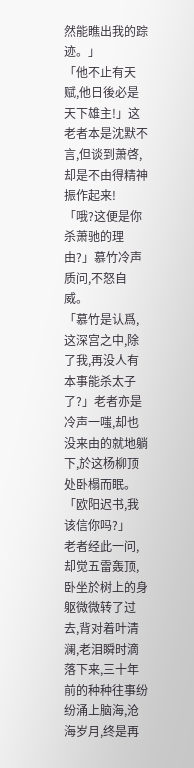然能瞧出我的踪迹。」
「他不止有天赋,他日後必是天下雄主!」这老者本是沈默不言,但谈到萧啓,却是不由得精神振作起来!
「哦?这便是你杀萧驰的理由?」慕竹冷声质问,不怒自威。
「慕竹是认爲,这深宫之中,除了我,再没人有本事能杀太子了?」老者亦是冷声一嗤,却也没来由的就地躺下,於这杨柳顶处卧榻而眠。
「欧阳迟书,我该信你吗?」
老者经此一问,却觉五雷轰顶,卧坐於树上的身躯微微转了过去,背对着叶清澜,老泪瞬时滴落下来,三十年前的种种往事纷纷涌上脑海,沧海岁月,终是再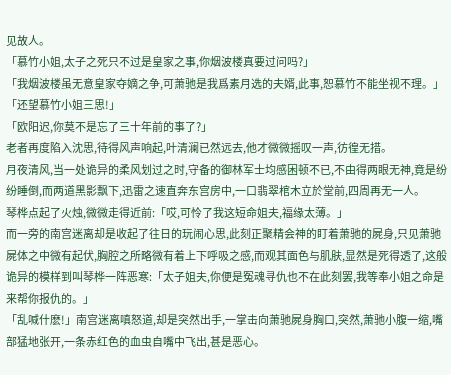见故人。
「慕竹小姐,太子之死只不过是皇家之事,你烟波楼真要过问吗?」
「我烟波楼虽无意皇家夺嫡之争,可萧驰是我爲素月选的夫婿,此事,恕慕竹不能坐视不理。」
「还望慕竹小姐三思!」
「欧阳迟,你莫不是忘了三十年前的事了?」
老者再度陷入沈思,待得风声响起,叶清澜已然远去,他才微微摇叹一声,彷徨无措。
月夜清风,当一处诡异的柔风划过之时,守备的御林军士均感困顿不已,不由得两眼无神,竟是纷纷睡倒,而两道黑影飘下,迅雷之速直奔东宫房中,一口翡翠棺木立於堂前,四周再无一人。
琴桦点起了火烛,微微走得近前:「哎,可怜了我这短命姐夫,福缘太薄。」
而一旁的南宫迷离却是收起了往日的玩闹心思,此刻正聚精会神的盯着萧驰的屍身,只见萧驰屍体之中微有起伏,胸腔之所略微有着上下呼吸之感,而观其面色与肌肤,显然是死得透了,这般诡异的模样到叫琴桦一阵恶寒:「太子姐夫,你便是冤魂寻仇也不在此刻罢,我等奉小姐之命是来帮你报仇的。」
「乱喊什麽!」南宫迷离嗔怒道,却是突然出手,一掌击向萧驰屍身胸口,突然,萧驰小腹一缩,嘴部猛地张开,一条赤红色的血虫自嘴中飞出,甚是恶心。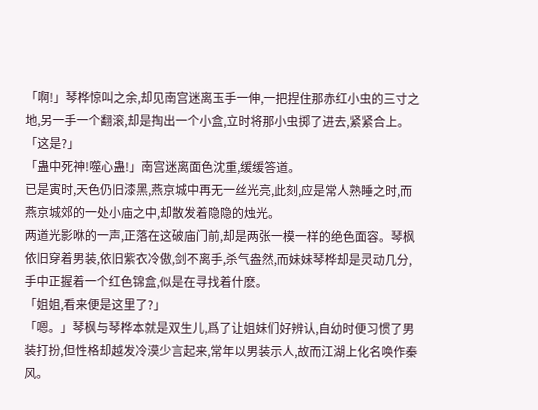「啊!」琴桦惊叫之余,却见南宫迷离玉手一伸,一把捏住那赤红小虫的三寸之地,另一手一个翻滚,却是掏出一个小盒,立时将那小虫掷了进去,紧紧合上。
「这是?」
「蛊中死神!噬心蛊!」南宫迷离面色沈重,缓缓答道。
已是寅时,天色仍旧漆黑,燕京城中再无一丝光亮,此刻,应是常人熟睡之时,而燕京城郊的一处小庙之中,却散发着隐隐的烛光。
两道光影咻的一声,正落在这破庙门前,却是两张一模一样的绝色面容。琴枫依旧穿着男装,依旧紫衣冷傲,剑不离手,杀气盎然,而妹妹琴桦却是灵动几分,手中正握着一个红色锦盒,似是在寻找着什麽。
「姐姐,看来便是这里了?」
「嗯。」琴枫与琴桦本就是双生儿,爲了让姐妹们好辨认,自幼时便习惯了男装打扮,但性格却越发冷漠少言起来,常年以男装示人,故而江湖上化名唤作秦风。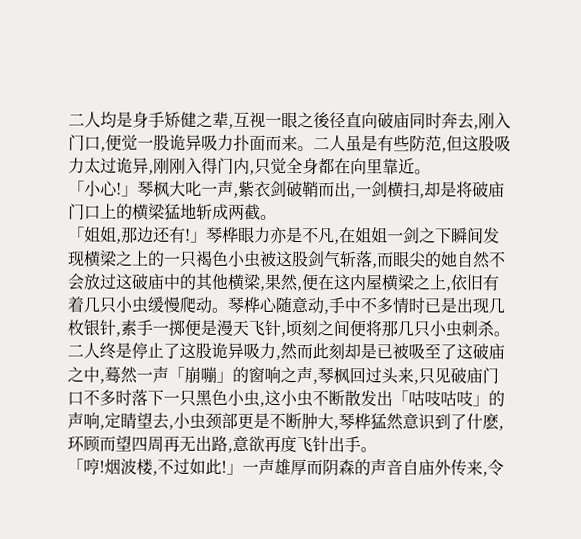二人均是身手矫健之辈,互视一眼之後径直向破庙同时奔去,刚入门口,便觉一股诡异吸力扑面而来。二人虽是有些防范,但这股吸力太过诡异,刚刚入得门内,只觉全身都在向里靠近。
「小心!」琴枫大叱一声,紫衣剑破鞘而出,一剑横扫,却是将破庙门口上的横梁猛地斩成两截。
「姐姐,那边还有!」琴桦眼力亦是不凡,在姐姐一剑之下瞬间发现横梁之上的一只褐色小虫被这股剑气斩落,而眼尖的她自然不会放过这破庙中的其他横梁,果然,便在这内屋横梁之上,依旧有着几只小虫缓慢爬动。琴桦心随意动,手中不多情时已是出现几枚银针,素手一掷便是漫天飞针,顷刻之间便将那几只小虫刺杀。
二人终是停止了这股诡异吸力,然而此刻却是已被吸至了这破庙之中,蓦然一声「崩嘣」的窗响之声,琴枫回过头来,只见破庙门口不多时落下一只黑色小虫,这小虫不断散发出「咕吱咕吱」的声响,定睛望去,小虫颈部更是不断肿大,琴桦猛然意识到了什麽,环顾而望四周再无出路,意欲再度飞针出手。
「哼!烟波楼,不过如此!」一声雄厚而阴森的声音自庙外传来,令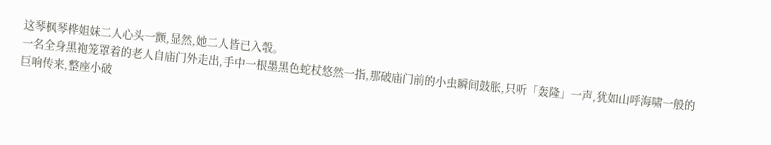这琴枫琴桦姐妹二人心头一颤,显然,她二人皆已入彀。
一名全身黑袍笼罩着的老人自庙门外走出,手中一根墨黑色蛇杖悠然一指,那破庙门前的小虫瞬间鼓胀,只听「轰隆」一声,犹如山呼海啸一般的巨响传来,整座小破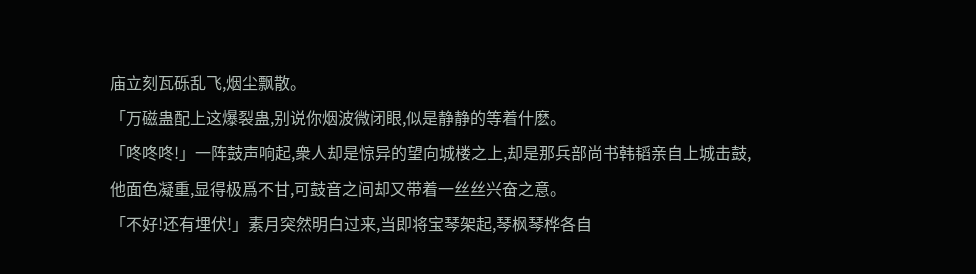庙立刻瓦砾乱飞,烟尘飘散。
「万磁蛊配上这爆裂蛊,别说你烟波微闭眼,似是静静的等着什麽。
「咚咚咚!」一阵鼓声响起,衆人却是惊异的望向城楼之上,却是那兵部尚书韩韬亲自上城击鼓,他面色凝重,显得极爲不甘,可鼓音之间却又带着一丝丝兴奋之意。
「不好!还有埋伏!」素月突然明白过来,当即将宝琴架起,琴枫琴桦各自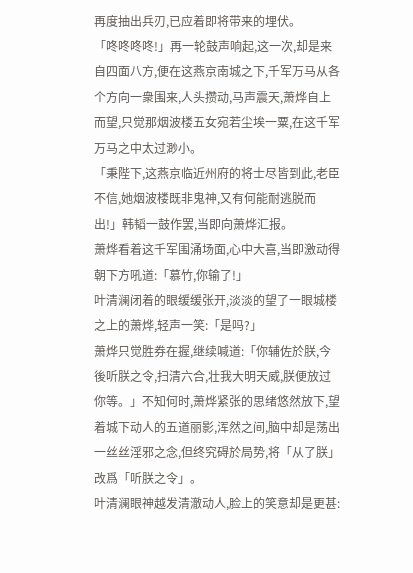再度抽出兵刃,已应着即将带来的埋伏。
「咚咚咚咚!」再一轮鼓声响起,这一次,却是来自四面八方,便在这燕京南城之下,千军万马从各个方向一衆围来,人头攒动,马声震天,萧烨自上而望,只觉那烟波楼五女宛若尘埃一粟,在这千军万马之中太过渺小。
「秉陛下,这燕京临近州府的将士尽皆到此,老臣不信,她烟波楼既非鬼神,又有何能耐逃脱而出!」韩韬一鼓作罢,当即向萧烨汇报。
萧烨看着这千军围涌场面,心中大喜,当即激动得朝下方吼道:「慕竹,你输了!」
叶清澜闭着的眼缓缓张开,淡淡的望了一眼城楼之上的萧烨,轻声一笑:「是吗?」
萧烨只觉胜券在握,继续喊道:「你辅佐於朕,今後听朕之令,扫清六合,壮我大明天威,朕便放过你等。」不知何时,萧烨紧张的思绪悠然放下,望着城下动人的五道丽影,浑然之间,脑中却是荡出一丝丝淫邪之念,但终究碍於局势,将「从了朕」改爲「听朕之令」。
叶清澜眼神越发清澈动人,脸上的笑意却是更甚: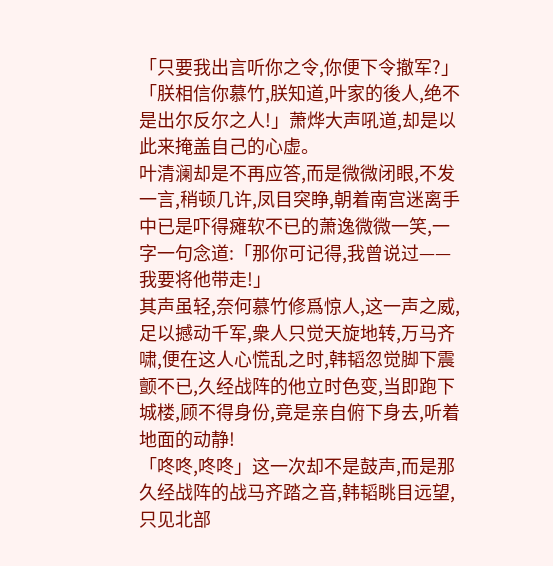「只要我出言听你之令,你便下令撤军?」
「朕相信你慕竹,朕知道,叶家的後人,绝不是出尔反尔之人!」萧烨大声吼道,却是以此来掩盖自己的心虚。
叶清澜却是不再应答,而是微微闭眼,不发一言,稍顿几许,凤目突睁,朝着南宫迷离手中已是吓得瘫软不已的萧逸微微一笑,一字一句念道:「那你可记得,我曾说过——我要将他带走!」
其声虽轻,奈何慕竹修爲惊人,这一声之威,足以撼动千军,衆人只觉天旋地转,万马齐啸,便在这人心慌乱之时,韩韬忽觉脚下震颤不已,久经战阵的他立时色变,当即跑下城楼,顾不得身份,竟是亲自俯下身去,听着地面的动静!
「咚咚,咚咚」这一次却不是鼓声,而是那久经战阵的战马齐踏之音,韩韬眺目远望,只见北部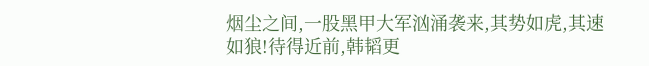烟尘之间,一股黑甲大军汹涌袭来,其势如虎,其速如狼!待得近前,韩韬更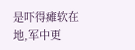是吓得瘫软在地,军中更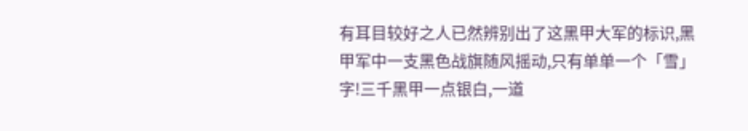有耳目较好之人已然辨别出了这黑甲大军的标识,黑甲军中一支黑色战旗随风摇动,只有单单一个「雪」字!三千黑甲一点银白,一道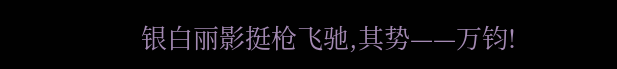银白丽影挺枪飞驰,其势——万钧!